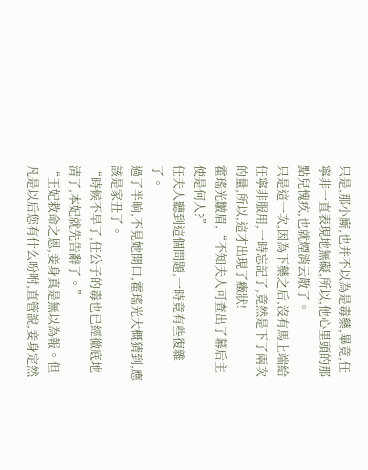只是,那小廝,也并不以為是毒藥,畢竟,任寧非一直表現地無礙,所以,他心里頭的那點兒愧疚,也就煙消云散了。
只是這一次,因為下藥之后,沒有馬上端給任寧非服用,一時忘記了,竟然是下了兩次的量,所以,這才出現了癥狀!
霍瑤光皺眉,“不知夫人可查出了幕后主使是何人?”
任夫人聽到這個問題,一時竟有些復雜了。
過了半晌,不見她開口,霍瑤光大概猜到,應該是家丑了。
“時候不早了,任公子的毒也已經徹底地清了,本妃就先告辭了。”
“王妃救命之恩,妾身真是無以為報。但凡是以后您有什么吩咐,直管說,妾身定然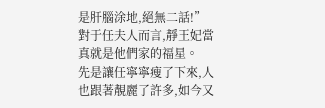是肝腦涂地,絕無二話!”
對于任夫人而言,靜王妃當真就是他們家的福星。
先是讓任寧寧瘦了下來,人也跟著靚麗了許多,如今又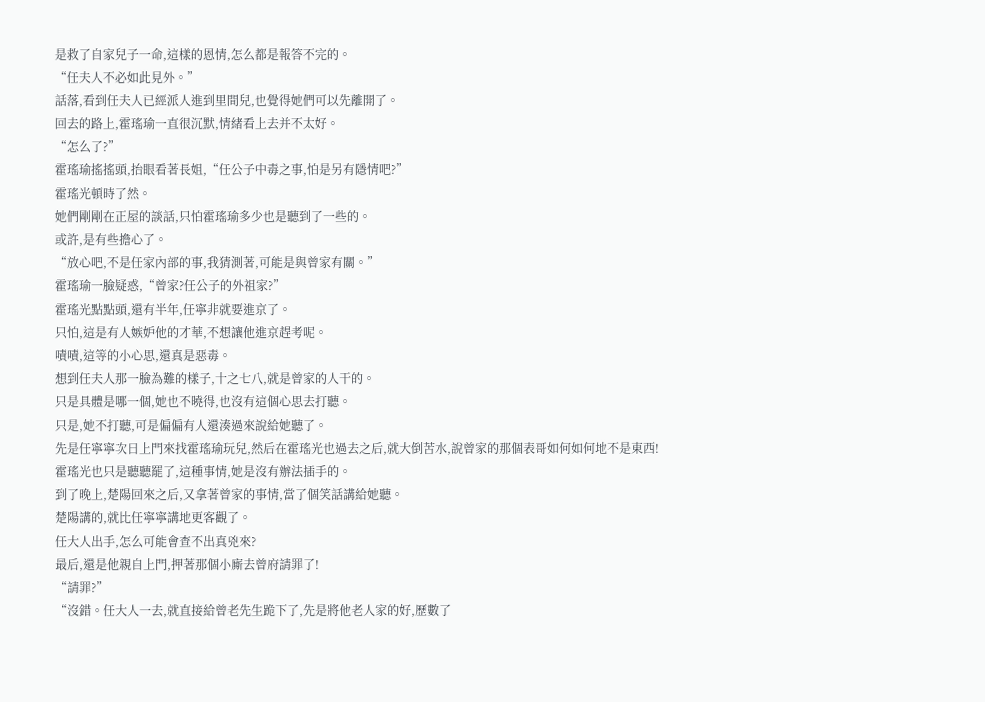是救了自家兒子一命,這樣的恩情,怎么都是報答不完的。
“任夫人不必如此見外。”
話落,看到任夫人已經派人進到里間兒,也覺得她們可以先離開了。
回去的路上,霍瑤瑜一直很沉默,情緒看上去并不太好。
“怎么了?”
霍瑤瑜搖搖頭,抬眼看著長姐,“任公子中毒之事,怕是另有隱情吧?”
霍瑤光頓時了然。
她們剛剛在正屋的談話,只怕霍瑤瑜多少也是聽到了一些的。
或許,是有些擔心了。
“放心吧,不是任家內部的事,我猜測著,可能是與曾家有關。”
霍瑤瑜一臉疑惑,“曾家?任公子的外祖家?”
霍瑤光點點頭,還有半年,任寧非就要進京了。
只怕,這是有人嫉妒他的才華,不想讓他進京趕考呢。
嘖嘖,這等的小心思,還真是惡毒。
想到任夫人那一臉為難的樣子,十之七八,就是曾家的人干的。
只是具體是哪一個,她也不曉得,也沒有這個心思去打聽。
只是,她不打聽,可是偏偏有人還湊過來說給她聽了。
先是任寧寧次日上門來找霍瑤瑜玩兒,然后在霍瑤光也過去之后,就大倒苦水,說曾家的那個表哥如何如何地不是東西!
霍瑤光也只是聽聽罷了,這種事情,她是沒有辦法插手的。
到了晚上,楚陽回來之后,又拿著曾家的事情,當了個笑話講給她聽。
楚陽講的,就比任寧寧講地更客觀了。
任大人出手,怎么可能會查不出真兇來?
最后,還是他親自上門,押著那個小廝去曾府請罪了!
“請罪?”
“沒錯。任大人一去,就直接給曾老先生跪下了,先是將他老人家的好,歷數了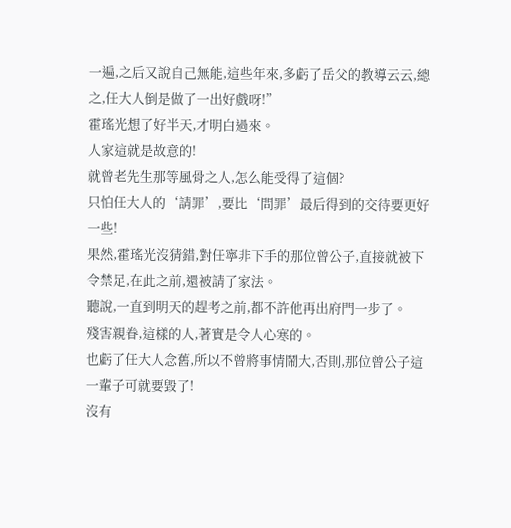一遍,之后又說自己無能,這些年來,多虧了岳父的教導云云,總之,任大人倒是做了一出好戲呀!”
霍瑤光想了好半天,才明白過來。
人家這就是故意的!
就曾老先生那等風骨之人,怎么能受得了這個?
只怕任大人的‘請罪’,要比‘問罪’最后得到的交待要更好一些!
果然,霍瑤光沒猜錯,對任寧非下手的那位曾公子,直接就被下令禁足,在此之前,還被請了家法。
聽說,一直到明天的趕考之前,都不許他再出府門一步了。
殘害親眷,這樣的人,著實是令人心寒的。
也虧了任大人念舊,所以不曾將事情鬧大,否則,那位曾公子這一輩子可就要毀了!
沒有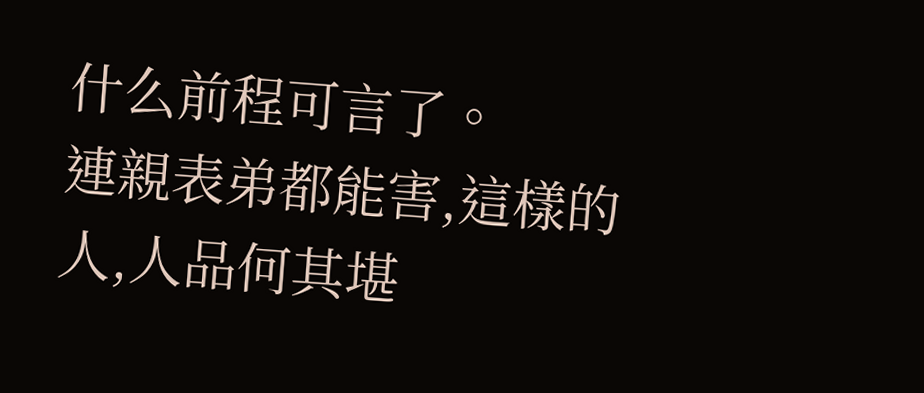什么前程可言了。
連親表弟都能害,這樣的人,人品何其堪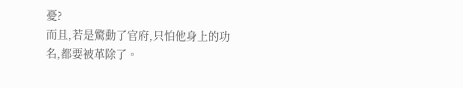憂?
而且,若是驚動了官府,只怕他身上的功名,都要被革除了。